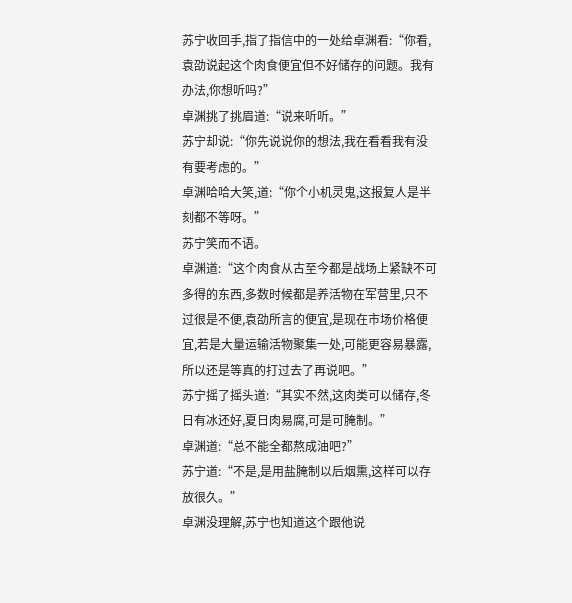苏宁收回手,指了指信中的一处给卓渊看:“你看,袁劭说起这个肉食便宜但不好储存的问题。我有办法,你想听吗?”
卓渊挑了挑眉道:“说来听听。”
苏宁却说:“你先说说你的想法,我在看看我有没有要考虑的。”
卓渊哈哈大笑,道:“你个小机灵鬼,这报复人是半刻都不等呀。”
苏宁笑而不语。
卓渊道:“这个肉食从古至今都是战场上紧缺不可多得的东西,多数时候都是养活物在军营里,只不过很是不便,袁劭所言的便宜,是现在市场价格便宜,若是大量运输活物聚集一处,可能更容易暴露,所以还是等真的打过去了再说吧。”
苏宁摇了摇头道:“其实不然,这肉类可以储存,冬日有冰还好,夏日肉易腐,可是可腌制。”
卓渊道:“总不能全都熬成油吧?”
苏宁道:“不是,是用盐腌制以后烟熏,这样可以存放很久。”
卓渊没理解,苏宁也知道这个跟他说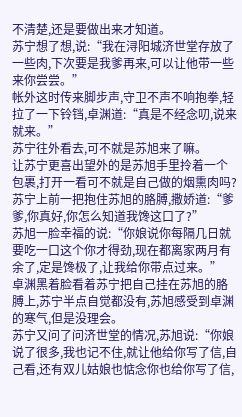不清楚,还是要做出来才知道。
苏宁想了想,说:“我在浔阳城济世堂存放了一些肉,下次要是我爹再来,可以让他带一些来你尝尝。”
帐外这时传来脚步声,守卫不声不响抱拳,轻拉了一下铃铛,卓渊道:“真是不经念叨,说来就来。”
苏宁往外看去,可不就是苏旭来了嘛。
让苏宁更喜出望外的是苏旭手里拎着一个包裹,打开一看可不就是自己做的烟熏肉吗?
苏宁上前一把抱住苏旭的胳膊,撒娇道:“爹爹,你真好,你怎么知道我馋这口了?”
苏旭一脸幸福的说:“你娘说你每隔几日就要吃一口这个你才得劲,现在都离家两月有余了,定是馋极了,让我给你带点过来。”
卓渊黑着脸看着苏宁把自己挂在苏旭的胳膊上,苏宁半点自觉都没有,苏旭感受到卓渊的寒气,但是没理会。
苏宁又问了问济世堂的情况,苏旭说:“你娘说了很多,我也记不住,就让他给你写了信,自己看,还有双儿姑娘也惦念你也给你写了信,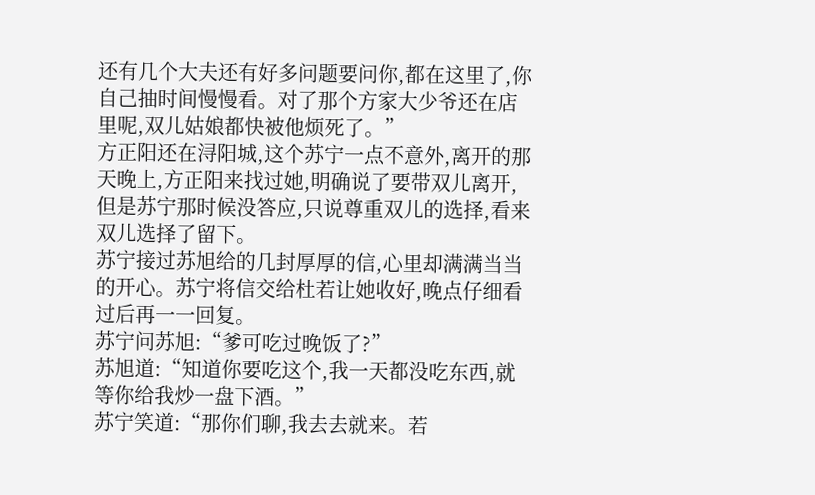还有几个大夫还有好多问题要问你,都在这里了,你自己抽时间慢慢看。对了那个方家大少爷还在店里呢,双儿姑娘都快被他烦死了。”
方正阳还在浔阳城,这个苏宁一点不意外,离开的那天晚上,方正阳来找过她,明确说了要带双儿离开,但是苏宁那时候没答应,只说尊重双儿的选择,看来双儿选择了留下。
苏宁接过苏旭给的几封厚厚的信,心里却满满当当的开心。苏宁将信交给杜若让她收好,晚点仔细看过后再一一回复。
苏宁问苏旭:“爹可吃过晚饭了?”
苏旭道:“知道你要吃这个,我一天都没吃东西,就等你给我炒一盘下酒。”
苏宁笑道:“那你们聊,我去去就来。若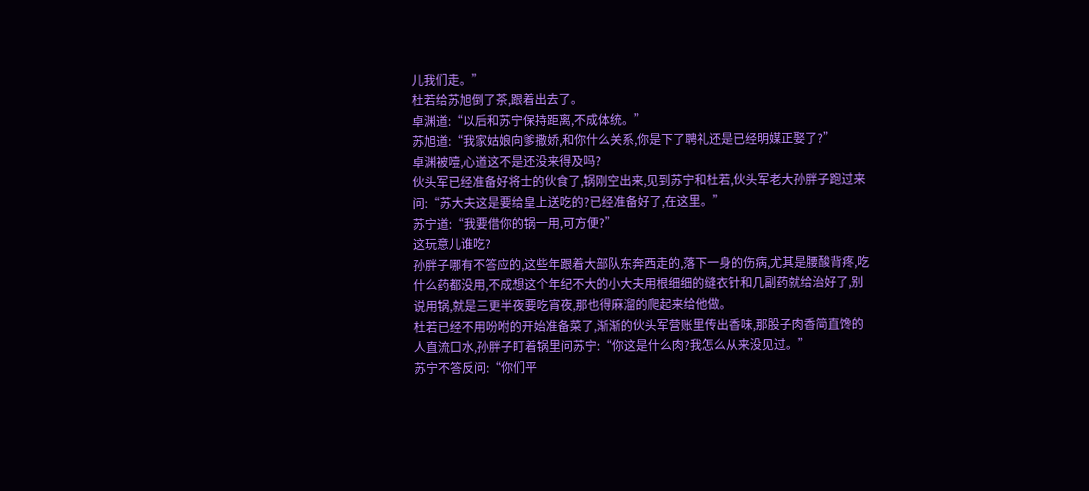儿我们走。”
杜若给苏旭倒了茶,跟着出去了。
卓渊道:“以后和苏宁保持距离,不成体统。”
苏旭道:“我家姑娘向爹撒娇,和你什么关系,你是下了聘礼还是已经明媒正娶了?”
卓渊被噎,心道这不是还没来得及吗?
伙头军已经准备好将士的伙食了,锅刚空出来,见到苏宁和杜若,伙头军老大孙胖子跑过来问:“苏大夫这是要给皇上送吃的?已经准备好了,在这里。”
苏宁道:“我要借你的锅一用,可方便?”
这玩意儿谁吃?
孙胖子哪有不答应的,这些年跟着大部队东奔西走的,落下一身的伤病,尤其是腰酸背疼,吃什么药都没用,不成想这个年纪不大的小大夫用根细细的缝衣针和几副药就给治好了,别说用锅,就是三更半夜要吃宵夜,那也得麻溜的爬起来给他做。
杜若已经不用吩咐的开始准备菜了,渐渐的伙头军营账里传出香味,那股子肉香简直馋的人直流口水,孙胖子盯着锅里问苏宁:“你这是什么肉?我怎么从来没见过。”
苏宁不答反问:“你们平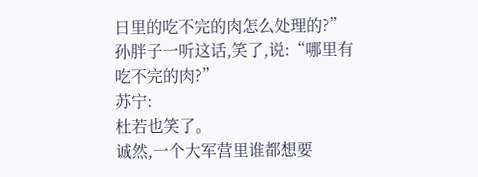日里的吃不完的肉怎么处理的?”
孙胖子一听这话,笑了,说:“哪里有吃不完的肉?”
苏宁:
杜若也笑了。
诚然,一个大军营里谁都想要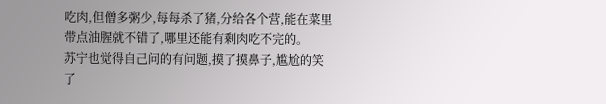吃肉,但僧多粥少,每每杀了猪,分给各个营,能在菜里带点油腥就不错了,哪里还能有剩肉吃不完的。
苏宁也觉得自己问的有问题,摸了摸鼻子,尴尬的笑了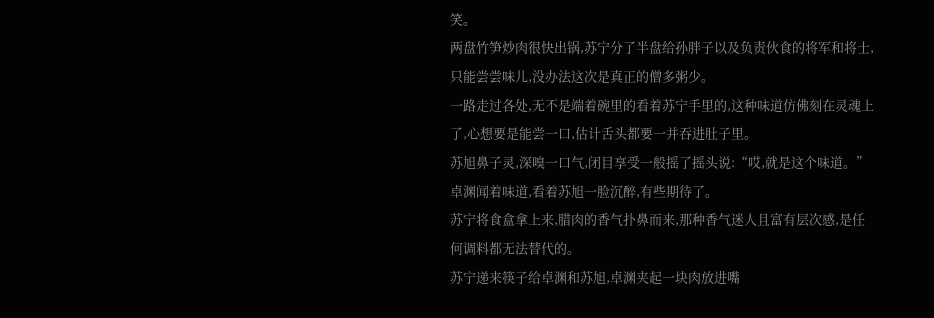笑。
两盘竹笋炒肉很快出锅,苏宁分了半盘给孙胖子以及负责伙食的将军和将士,只能尝尝味儿,没办法这次是真正的僧多粥少。
一路走过各处,无不是端着碗里的看着苏宁手里的,这种味道仿佛刻在灵魂上了,心想要是能尝一口,估计舌头都要一并吞进肚子里。
苏旭鼻子灵,深嗅一口气,闭目享受一般摇了摇头说:“哎,就是这个味道。”
卓渊闻着味道,看着苏旭一脸沉醉,有些期待了。
苏宁将食盒拿上来,腊肉的香气扑鼻而来,那种香气迷人且富有层次感,是任何调料都无法替代的。
苏宁递来筷子给卓渊和苏旭,卓渊夹起一块肉放进嘴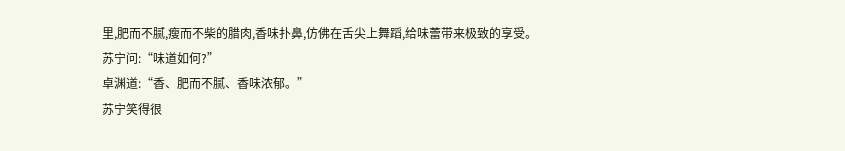里,肥而不腻,瘦而不柴的腊肉,香味扑鼻,仿佛在舌尖上舞蹈,给味蕾带来极致的享受。
苏宁问:“味道如何?”
卓渊道:“香、肥而不腻、香味浓郁。”
苏宁笑得很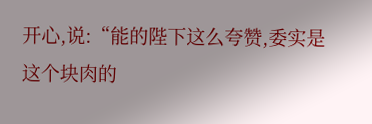开心,说:“能的陛下这么夸赞,委实是这个块肉的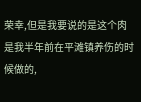荣幸,但是我要说的是这个肉是我半年前在平滩镇养伤的时候做的,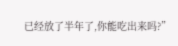已经放了半年了,你能吃出来吗?”